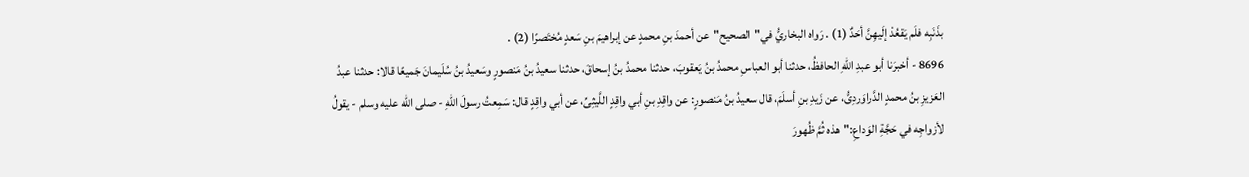بذَنَبِه فلَم يَقعُدْ إلَيهِنَّ أحَدٌ (1) . رَواه البخاريُّ في"الصحيح"عن أحمدَ بنِ محمدٍ عن إبراهيمَ بنِ سَعدٍ مُختَصرًا (2) .
8696 - أخبرَنا أبو عبدِ اللهِ الحافظُ، حدثنا أبو العباسِ محمدُ بنُ يَعقوبَ، حدثنا محمدُ بنُ إسحاقَ، حدثنا سعيدُ بنُ مَنصورٍ وسَعيدُ بنُ سُلَيمانَ جَميعًا قالا: حدثنا عبدُ العَزيزِ بنُ محمدٍ الدَّراوَردِىُّ، عن زَيدِ بنِ أسلَمَ، قال سعيدُ بنُ مَنصورٍ: عن واقِدِ بنِ أبي واقِدٍ اللَّيثِىِّ، عن أبي واقِدٍ قال: سَمِعتُ رسولَ اللهِ - صلى الله عليه وسلم - يقولُ لأزواجِه في حَجَّةِ الوَداعِ:"هذه ثُمَّ ظُهورَ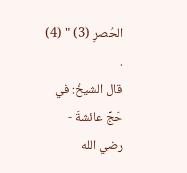الحُصرِ (3) " (4) .
قال الشيخُ: في حَجِّ عائشةَ - رضي الله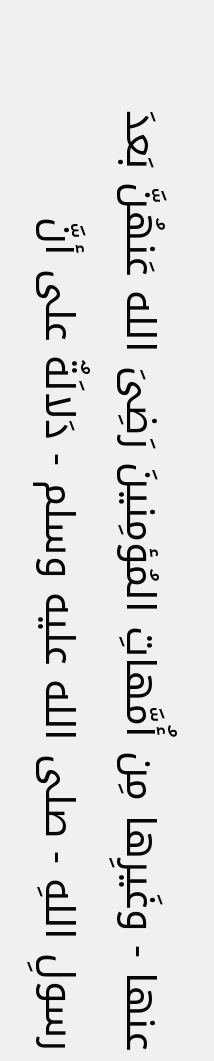عنها - وغَيرِها مِن أُمَّهاتِ المُؤمِنينَ رَضِىَ الله عَنهُنَّ بَعدَ رسولِ اللهِ - صلى الله عليه وسلم - دَلالَةٌ على أنَّ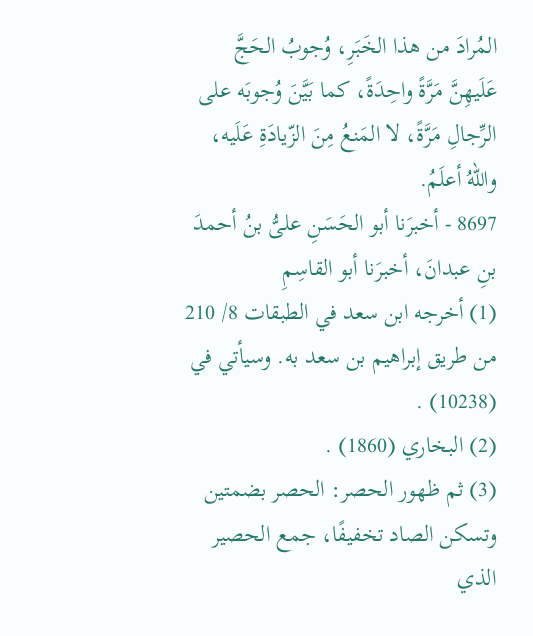المُرادَ من هذا الخَبَرِ، وُجوبُ الحَجَّ عَلَيهِنَّ مَرَّةً واحِدَةً، كما بَيَّنَ وُجوبَه على الرِّجالِ مَرَّةً، لا المَنعُ مِنَ الزّيادَةِ عَلَيه، واللهُ أعلَمُ.
8697 - أخبرَنا أبو الحَسَنِ علىُّ بنُ أحمدَ بنِ عبدانَ، أخبرَنا أبو القاسِمِ
(1) أخرجه ابن سعد في الطبقات 8/ 210 من طريق إبراهيم بن سعد به. وسيأتي في (10238) .
(2) البخاري (1860) .
(3) ثم ظهور الحصر: الحصر بضمتين وتسكن الصاد تخفيفًا، جمع الحصير الذي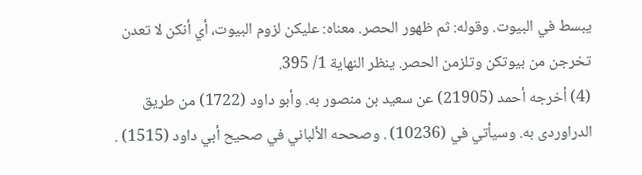يبسط في البيوت. وقوله: ثم ظهور الحصر. معناه: عليكن لزوم البيوت، أي أنكن لا تعدن تخرجن من بيوتكن وتلزمن الحصر. ينظر النهاية 1/ 395.
(4) أخرجه أحمد (21905) عن سعيد بن منصور به. وأبو داود (1722) من طريق الدراوردى به. وسيأتي في (10236) . وصححه الألباني في صحيح أبي داود (1515) .